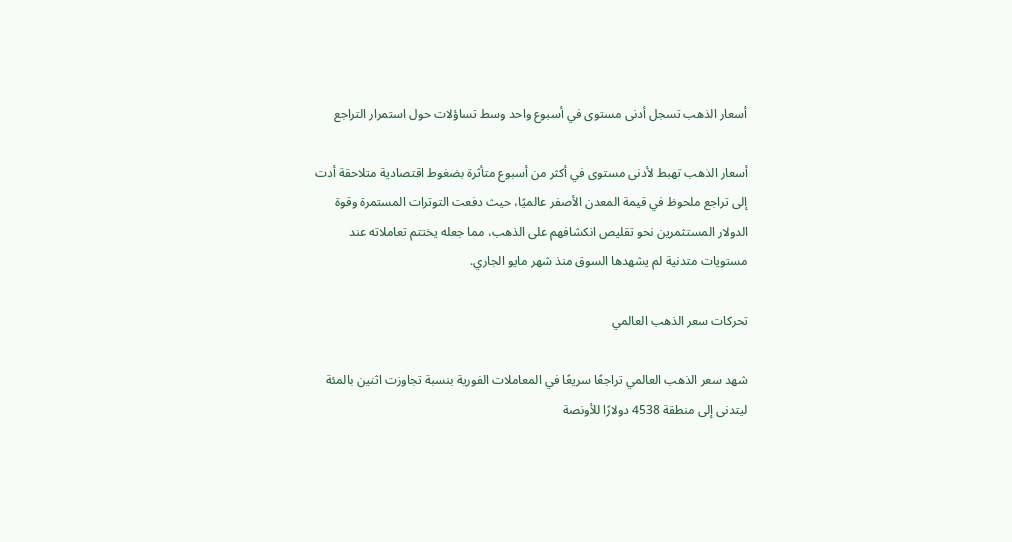أسعار الذهب تسجل أدنى مستوى في أسبوع واحد وسط تساؤلات حول استمرار التراجع

أسعار الذهب تهبط لأدنى مستوى في أكثر من أسبوع متأثرة بضغوط اقتصادية متلاحقة أدت إلى تراجع ملحوظ في قيمة المعدن الأصفر عالميًا، حيث دفعت التوترات المستمرة وقوة الدولار المستثمرين نحو تقليص انكشافهم على الذهب، مما جعله يختتم تعاملاته عند مستويات متدنية لم يشهدها السوق منذ شهر مايو الجاري.

تحركات سعر الذهب العالمي

شهد سعر الذهب العالمي تراجعًا سريعًا في المعاملات الفورية بنسبة تجاوزت اثنين بالمئة ليتدنى إلى منطقة 4538 دولارًا للأونصة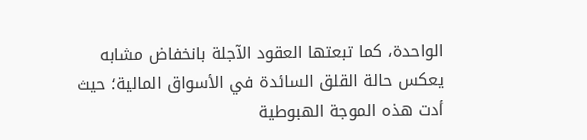الواحدة، كما تبعتها العقود الآجلة بانخفاض مشابه يعكس حالة القلق السائدة في الأسواق المالية؛ حيث أدت هذه الموجة الهبوطية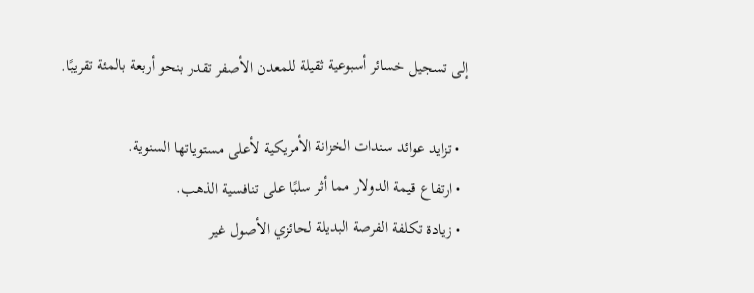إلى تسجيل خسائر أسبوعية ثقيلة للمعدن الأصفر تقدر بنحو أربعة بالمئة تقريبًا.

  • تزايد عوائد سندات الخزانة الأمريكية لأعلى مستوياتها السنوية.
  • ارتفاع قيمة الدولار مما أثر سلبًا على تنافسية الذهب.
  • زيادة تكلفة الفرصة البديلة لحائزي الأصول غير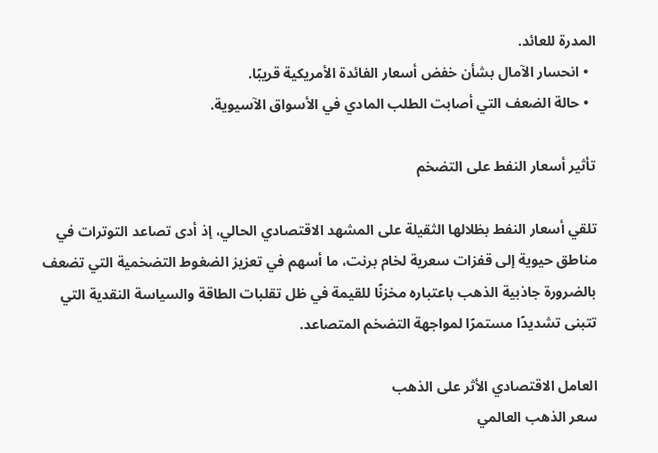المدرة للعائد.
  • انحسار الآمال بشأن خفض أسعار الفائدة الأمريكية قريبًا.
  • حالة الضعف التي أصابت الطلب المادي في الأسواق الآسيوية.

تأثير أسعار النفط على التضخم

تلقي أسعار النفط بظلالها الثقيلة على المشهد الاقتصادي الحالي، إذ أدى تصاعد التوترات في مناطق حيوية إلى قفزات سعرية لخام برنت، ما أسهم في تعزيز الضغوط التضخمية التي تضعف بالضرورة جاذبية الذهب باعتباره مخزنًا للقيمة في ظل تقلبات الطاقة والسياسة النقدية التي تتبنى تشديدًا مستمرًا لمواجهة التضخم المتصاعد.

العامل الاقتصادي الأثر على الذهب
سعر الذهب العالمي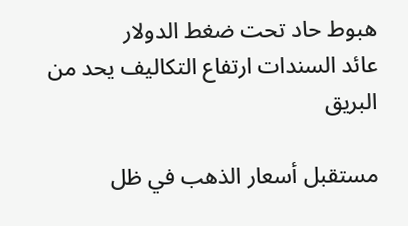هبوط حاد تحت ضغط الدولار
عائد السندات ارتفاع التكاليف يحد من البريق

مستقبل أسعار الذهب في ظل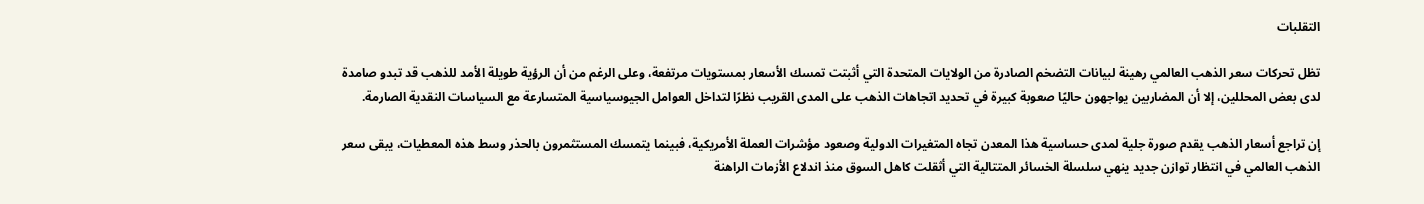التقلبات

تظل تحركات سعر الذهب العالمي رهينة لبيانات التضخم الصادرة من الولايات المتحدة التي أثبتت تمسك الأسعار بمستويات مرتفعة، وعلى الرغم من أن الرؤية طويلة الأمد للذهب قد تبدو صامدة لدى بعض المحللين، إلا أن المضاربين يواجهون حاليًا صعوبة كبيرة في تحديد اتجاهات الذهب على المدى القريب نظرًا لتداخل العوامل الجيوسياسية المتسارعة مع السياسات النقدية الصارمة.

إن تراجع أسعار الذهب يقدم صورة جلية لمدى حساسية هذا المعدن تجاه المتغيرات الدولية وصعود مؤشرات العملة الأمريكية، فبينما يتمسك المستثمرون بالحذر وسط هذه المعطيات، يبقى سعر الذهب العالمي في انتظار توازن جديد ينهي سلسلة الخسائر المتتالية التي أثقلت كاهل السوق منذ اندلاع الأزمات الراهنة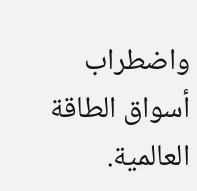واضطراب أسواق الطاقة العالمية.